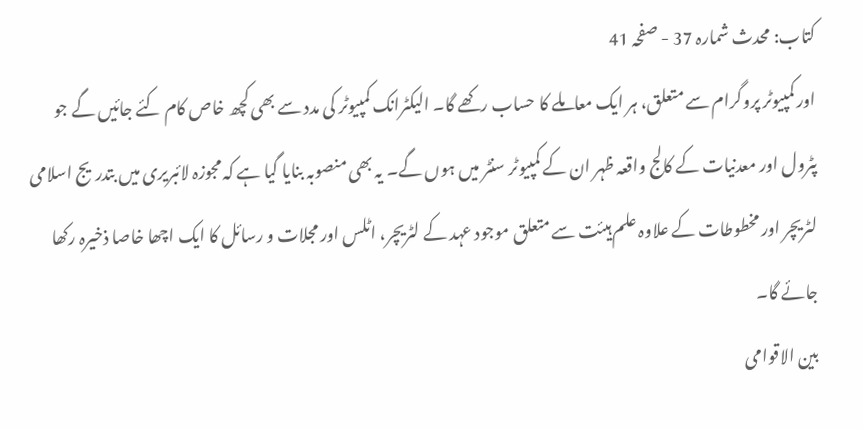کتاب: محدث شمارہ 37 - صفحہ 41
اور کمپیوٹر پروگرام سے متعلق، ہر ایک معاملے کا حساب رکھے گا۔ الیکٹرانک کمپیوٹر کی مدد سے بھی کچھ خاص کام کئے جائیں گے جو پٹرول اور معدنیات کے کالج واقعہ ظہر ان کے کمپیوٹر سنٹر میں ہوں گے۔ یہ بھی منصوبہ بنایا گیا ہے کہ مجوزہ لائبریری میں بتدریج اسلامی لٹریچر اور مخطوطات کے علاوہ علم ہیئت سے متعلق موجود عہد کے لٹریچر، اٹلس اور مجلات و رسائل کا ایک اچھا خاصا ذخیرہ رکھا جائے گا۔
بین الاقوامی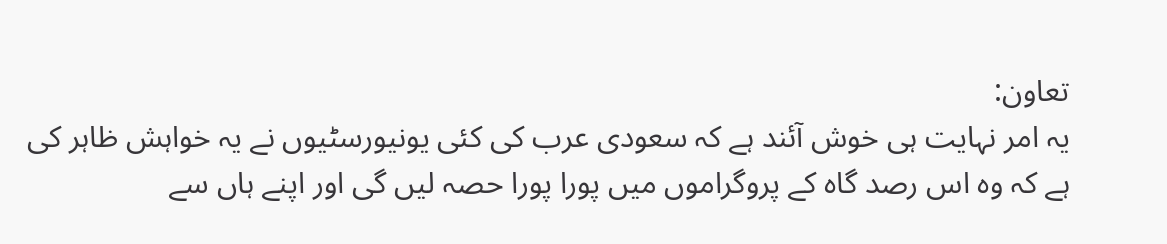تعاون:
یہ امر نہایت ہی خوش آئند ہے کہ سعودی عرب کی کئی یونیورسٹیوں نے یہ خواہش ظاہر کی ہے کہ وہ اس رصد گاہ کے پروگراموں میں پورا پورا حصہ لیں گی اور اپنے ہاں سے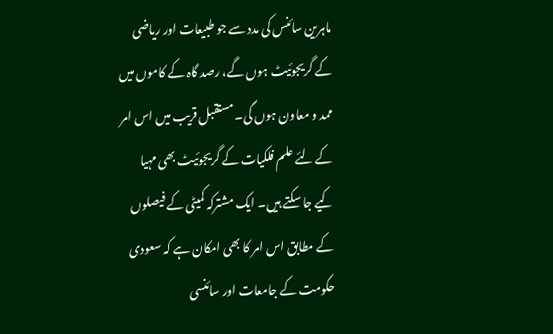ماہرین سائنس کی مدد سے جو طبیعات اور ریاضی کے گریجوئیٹ ہوں گے، رصد گاہ کے کاموں میں ممد و معاون ہوں گی۔ مستقبل قریب میں اس امر کے لئے علم فلکیات کے گریجوئیٹ بھی مہیا کیے جا سکتے ہیں۔ ایک مشترکہ کمیٹی کے فیصلوں کے مطابق اس امر کا بھی امکان ہے کہ سعودی حکومت کے جامعات اور سائنسی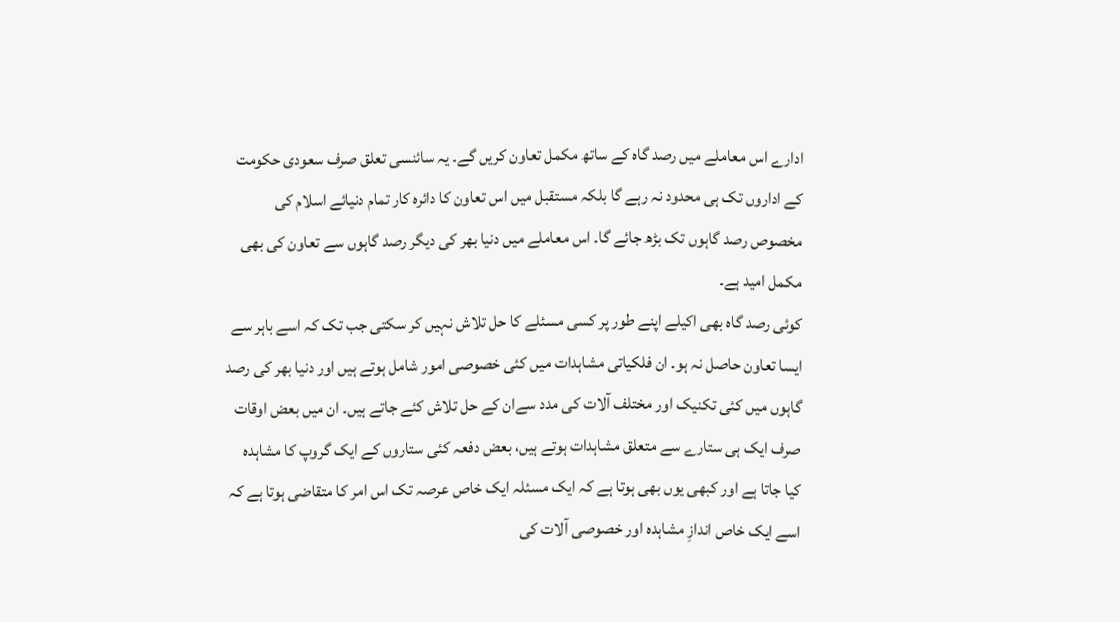ادارے اس معاملے میں رصد گاہ کے ساتھ مکمل تعاون کریں گے۔ یہ سائنسی تعلق صرف سعودی حکومت کے اداروں تک ہی محدود نہ رہے گا بلکہ مستقبل میں اس تعاون کا دائرہ کار تمام دنیائے اسلام کی مخصوص رصد گاہوں تک بڑھ جائے گا۔ اس معاملے میں دنیا بھر کی دیگر رصد گاہوں سے تعاون کی بھی مکمل امید ہے۔
کوئی رصد گاہ بھی اکیلے اپنے طور پر کسی مسئلے کا حل تلاش نہیں کر سکتی جب تک کہ اسے باہر سے ایسا تعاون حاصل نہ ہو۔ ان فلکیاتی مشاہدات میں کئی خصوصی امور شامل ہوتے ہیں اور دنیا بھر کی رصد گاہوں میں کئی تکنیک اور مختلف آلات کی مدد سےان کے حل تلاش کئے جاتے ہیں۔ ان میں بعض اوقات صرف ایک ہی ستارے سے متعلق مشاہدات ہوتے ہیں، بعض دفعہ کئی ستاروں کے ایک گروپ کا مشاہدہ کیا جاتا ہے اور کبھی یوں بھی ہوتا ہے کہ ایک مسئلہ ایک خاص عرصہ تک اس امر کا متقاضی ہوتا ہے کہ اسے ایک خاص اندازِ مشاہدہ اور خصوصی آلات کی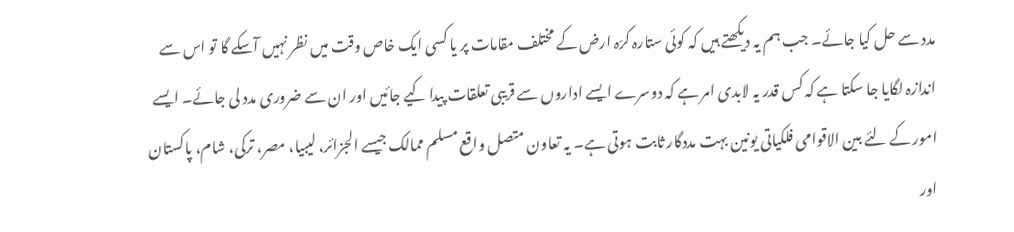مدد سے حل کیا جائے۔ جب ہم یہ دیکھتے ہیں کہ کوئی ستارہ کرّہ ارض کے مختلف مقامات پر یا کسی ایک خاص وقت میں نظر نہیں آسکے گا تو اس سے اندازہ لگایا جا سکتا ہے کہ کس قدر یہ لابدی امر ہے کہ دوسرے ایسے اداروں سے قریبی تعلقات پیدا کیے جائیں اور ان سے ضروری مدد لی جائے۔ ایسے امور کے لئے بین الاقوامی فلکیاتی یونین بہت مددگار ثابت ہوتی ہے۔ یہ تعاون متصل واقع مسلم ممالک جیسے الجزائر، لیبیا، مصر، ترکی، شام، پاکستان اور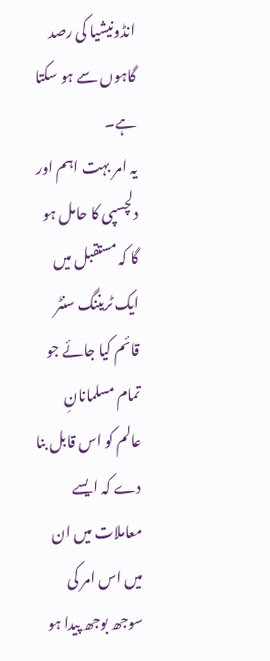انڈونیشیا کی رصد گاہوں سے ہو سکتا ہے۔
یہ امر بہت اہم اور دلچسپی کا حامل ہو گا کہ مستقبل میں ایک ٹریننگ سنٹر قائم کیا جائے جو تمام مسلمانانِ عالم کو اس قابل بنا دے کہ ایسے معاملات میں ان میں اس امر کی سوجھ بوجھ پیدا ہو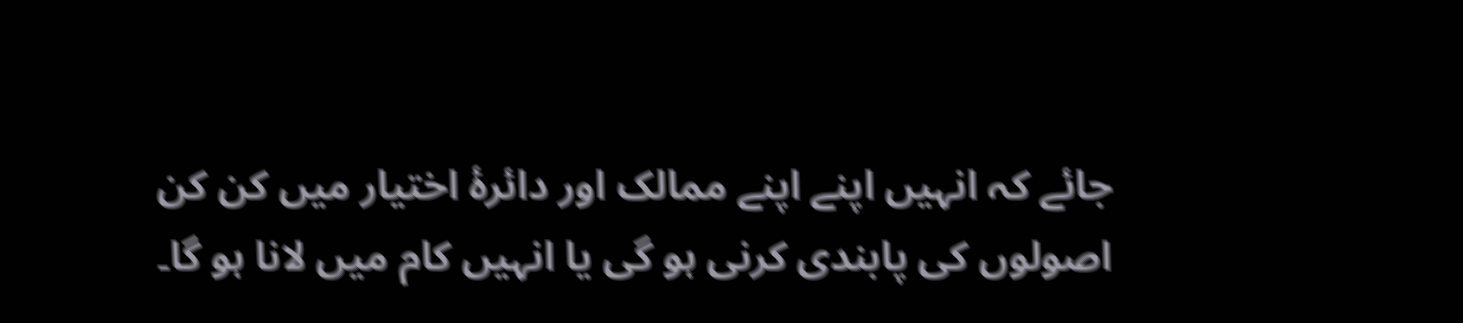جائے کہ انہیں اپنے اپنے ممالک اور دائرۂ اختیار میں کن کن اصولوں کی پابندی کرنی ہو گی یا انہیں کام میں لانا ہو گا۔